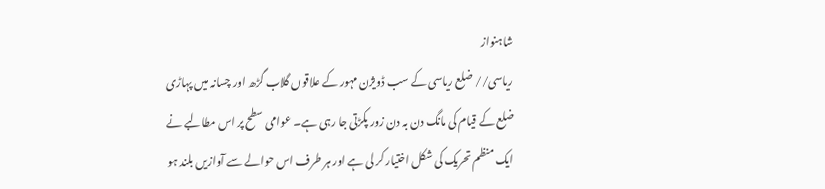شاہنواز
ریاسی// ضلع ریاسی کے سب ڈویژن مہور کے علاقوں گلاب گڑھ اور چسانہ میں پہاڑی ضلع کے قیام کی مانگ دن بہ دن زور پکڑتی جا رہی ہے۔ عوامی سطح پر اس مطالبے نے ایک منظم تحریک کی شکل اختیار کر لی ہے اور ہر طرف اس حوالے سے آوازیں بلند ہو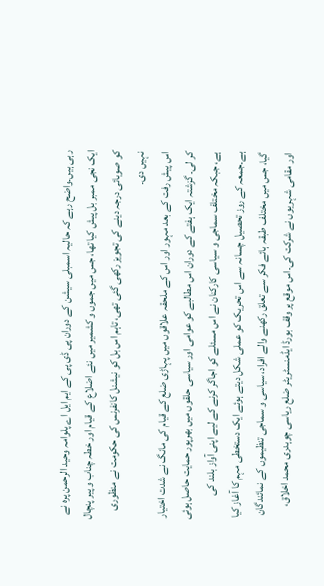رہی ہیں۔واضح رہے کہ حالیہ اسمبلی سیشن کے دوران پی ڈی پی کے ایم ایل اے پلوامہ وحید الرحمن پرہ نے ایک نجی ممبر بل پیش کیا تھا، جس میں جموں و کشمیر میں نئے اضلاع کے قیام اور خطہ چناب و پیر پنچال کو صوبائی درجہ دینے کی تجویز رکھی گئی تھی، تاہم اس بل کو نیشنل کانفرنس کی حکومت نے منظوری نہیں دی۔
اس پیش رفت کے بعد مہور اور اس کے ملحقہ علاقوں میں پہاڑی ضلع کے قیام کی مانگ نے شدت اختیار کر لی۔ گزشتہ ایک ہفتے کے دوران اس مطالبے کو عوامی اور سیاسی حلقوں میں بھرپور حمایت حاصل ہوئی ہے، جبکہ مختلف سماجی و سیاسی کارکنان نے اس مسئلے کو اجاگر کرنے کے لیے اپنی آواز بلند کی ہے۔جمعہ کے روز تحصیل چسانہ سے اس تحریک کو عملی شکل دیتے ہوئے ایک دستخطی مہم کا آغاز کیا گیا، جس میں مختلف طبقہ ہائے فکر سے تعلق رکھنے والے افراد، سیاسی و سماجی تنظیموں کے نمائندگان اور مقامی شہریوں نے شرکت کی۔اس موقع پر وقف بورڈ ایڈمنسٹریٹر ضلع ریاسی چوہدری محمد اخلاق،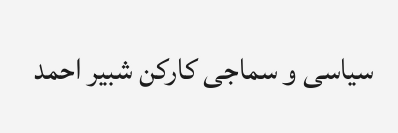سیاسی و سماجی کارکن شبیر احمد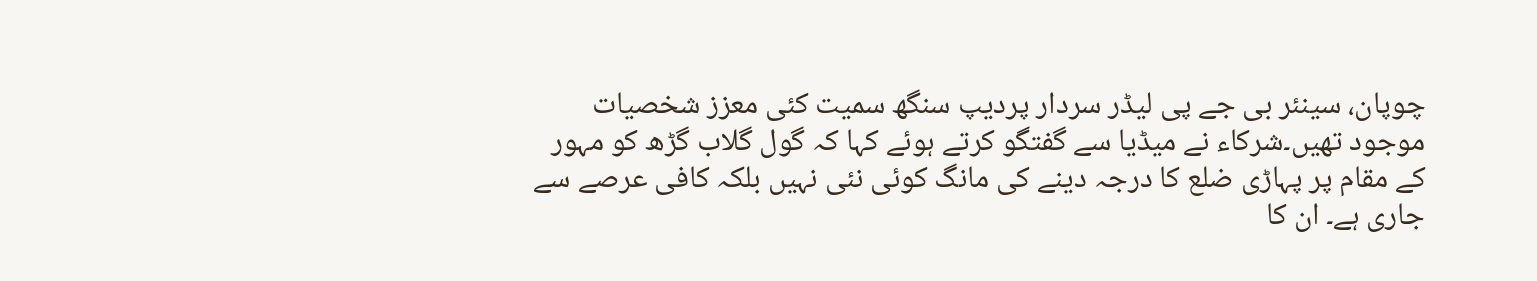چوپان، سینئر بی جے پی لیڈر سردار پردیپ سنگھ سمیت کئی معزز شخصیات موجود تھیں۔شرکاء نے میڈیا سے گفتگو کرتے ہوئے کہا کہ گول گلاب گڑھ کو مہور کے مقام پر پہاڑی ضلع کا درجہ دینے کی مانگ کوئی نئی نہیں بلکہ کافی عرصے سے جاری ہے۔ ان کا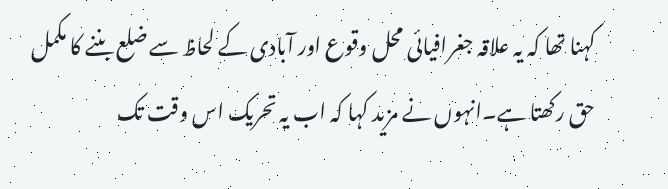کہنا تھا کہ یہ علاقہ جغرافیائی محل وقوع اور آبادی کے لحاظ سے ضلع بننے کا مکمل حق رکھتا ہے۔انہوں نے مزید کہا کہ اب یہ تحریک اس وقت تک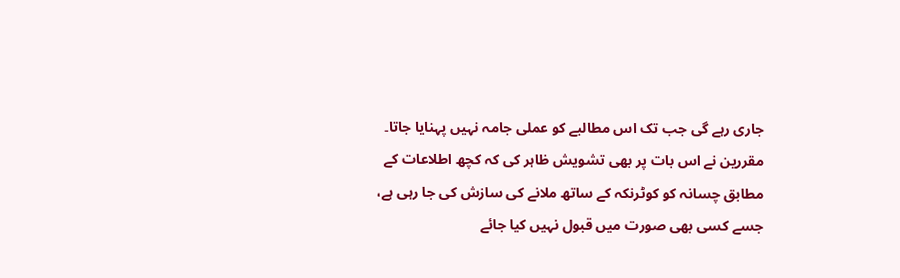جاری رہے گی جب تک اس مطالبے کو عملی جامہ نہیں پہنایا جاتا۔ مقررین نے اس بات پر بھی تشویش ظاہر کی کہ کچھ اطلاعات کے مطابق چسانہ کو کوٹرنکہ کے ساتھ ملانے کی سازش کی جا رہی ہے، جسے کسی بھی صورت میں قبول نہیں کیا جائے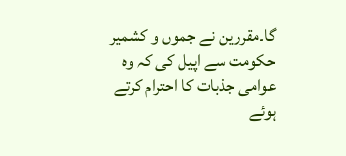گا۔مقررین نے جموں و کشمیر حکومت سے اپیل کی کہ وہ عوامی جذبات کا احترام کرتے ہوئے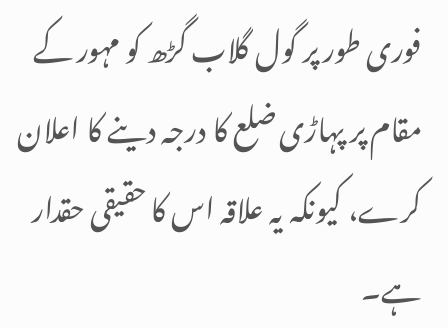فوری طور پر گول گلاب گڑھ کو مہور کے مقام پر پہاڑی ضلع کا درجہ دینے کا اعلان کرے، کیونکہ یہ علاقہ اس کا حقیقی حقدار ہے۔